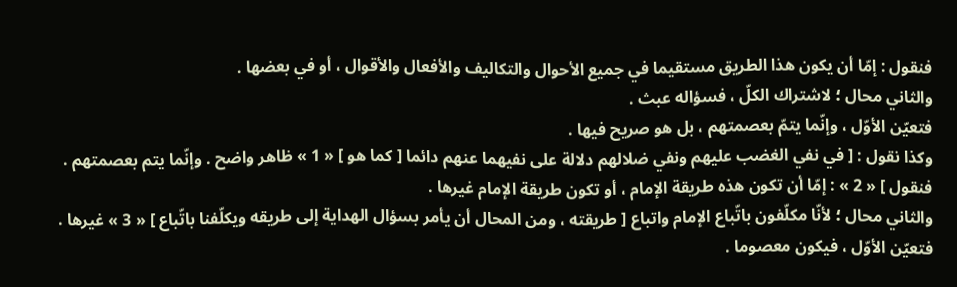فنقول : إمّا أن يكون هذا الطريق مستقيما في جميع الأحوال والتكاليف والأفعال والأقوال ، أو في بعضها .
والثاني محال ؛ لاشتراك الكلّ ، فسؤاله عبث .
فتعيّن الأوّل ، وإنّما يتمّ بعصمتهم ، بل هو صريح فيها .
وكذا نقول : [ في نفي الغضب عليهم ونفي ضلالهم دلالة على نفيهما عنهم دائما [ كما هو ] « 1 » ظاهر واضح . وإنّما يتم بعصمتهم .
فنقول ] « 2 » : إمّا أن تكون هذه طريقة الإمام ، أو تكون طريقة الإمام غيرها .
والثاني محال ؛ لأنّا مكلّفون باتّباع الإمام واتباع [ طريقته ، ومن المحال أن يأمر بسؤال الهداية إلى طريقه ويكلّفنا باتّباع ] « 3 » غيرها .
فتعيّن الأوّل ، فيكون معصوما .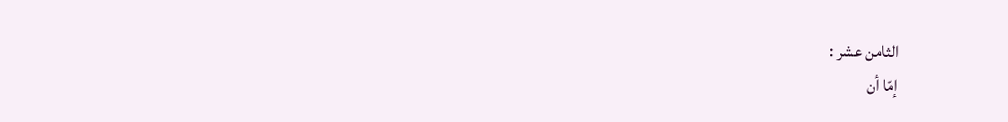الثامن عشر :
إمّا أن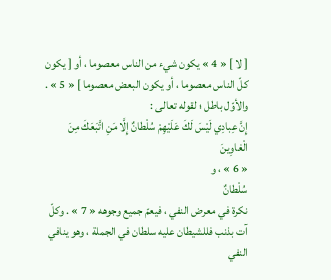[ لا ] « 4 » يكون شيء من الناس معصوما ، أو [ يكون كلّ الناس معصوما ، أو يكون البعض معصوما ] « 5 » .
والأوّل باطل ؛ لقوله تعالى :
إِنَّ عِبادِي لَيْسَ لَكَ عَلَيْهِمْ سُلْطانٌ إِلَّا مَنِ اتَّبَعَكَ مِنَ الْغاوِينَ
« 6 » ، و
سُلْطانٌ
نكرة في معرض النفي ، فيعمّ جميع وجوهه « 7 » . وكلّ آت بذنب فللشيطان عليه سلطان في الجملة ، وهو ينافي النفي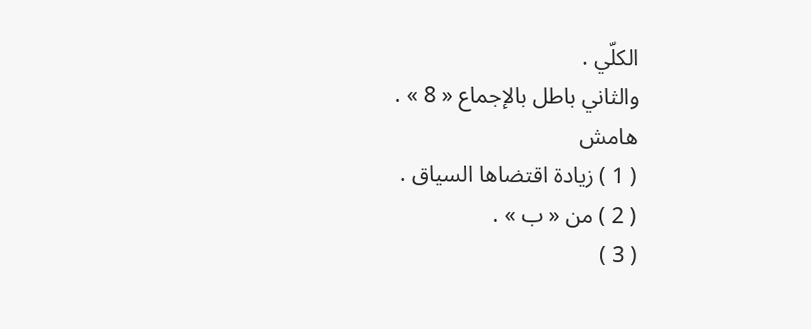الكلّي .
والثاني باطل بالإجماع « 8 » .
هامش
( 1 ) زيادة اقتضاها السياق .
( 2 ) من « ب » .
( 3 )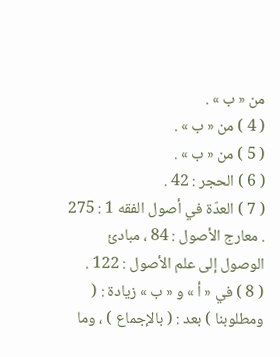من « ب » .
( 4 ) من « ب » .
( 5 ) من « ب » .
( 6 ) الحجر : 42 .
( 7 ) العدّة في أصول الفقه 1 : 275 . معارج الأصول : 84 ، مبادئ الوصول إلى علم الأصول : 122 .
( 8 ) في « أ » و « ب » زيادة : ( ومطلوبنا ) بعد : ( بالإجماع ) ، وما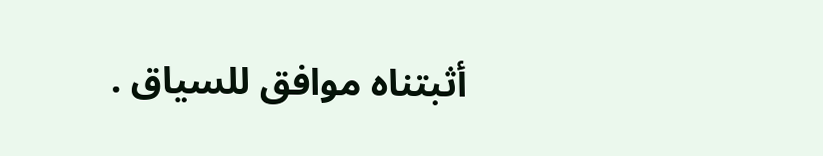أثبتناه موافق للسياق .